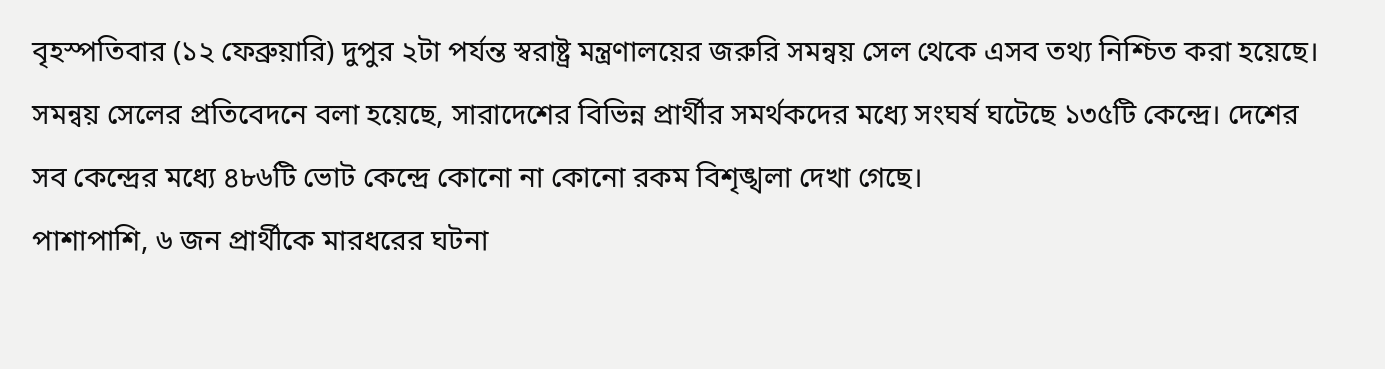বৃহস্পতিবার (১২ ফেব্রুয়ারি) দুপুর ২টা পর্যন্ত স্বরাষ্ট্র মন্ত্রণালয়ের জরুরি সমন্বয় সেল থেকে এসব তথ্য নিশ্চিত করা হয়েছে। সমন্বয় সেলের প্রতিবেদনে বলা হয়েছে, সারাদেশের বিভিন্ন প্রার্থীর সমর্থকদের মধ্যে সংঘর্ষ ঘটেছে ১৩৫টি কেন্দ্রে। দেশের সব কেন্দ্রের মধ্যে ৪৮৬টি ভোট কেন্দ্রে কোনো না কোনো রকম বিশৃঙ্খলা দেখা গেছে।
পাশাপাশি, ৬ জন প্রার্থীকে মারধরের ঘটনা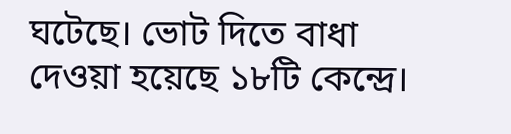ঘটেছে। ভোট দিতে বাধা দেওয়া হয়েছে ১৮টি কেন্দ্রে।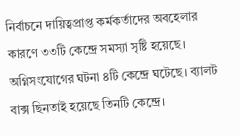নির্বাচনে দায়িত্বপ্রাপ্ত কর্মকর্তাদের অবহেলার কারণে ৩৩টি কেন্দ্রে সমস্যা সৃষ্টি হয়েছে। অগ্নিসংযোগের ঘটনা ৪টি কেন্দ্রে ঘটেছে। ব্যালট বাক্স ছিনতাই হয়েছে তিনটি কেন্দ্রে।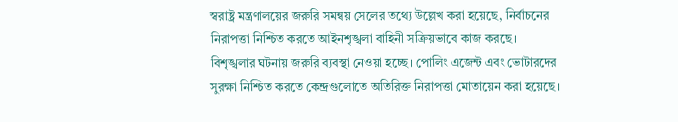স্বরাষ্ট্র মন্ত্রণালয়ের জরুরি সমন্বয় সেলের তথ্যে উল্লেখ করা হয়েছে, নির্বাচনের নিরাপত্তা নিশ্চিত করতে আইনশৃঙ্খলা বাহিনী সক্রিয়ভাবে কাজ করছে। বিশৃঙ্খলার ঘটনায় জরুরি ব্যবস্থা নেওয়া হচ্ছে। পোলিং এজেন্ট এবং ভোটারদের সুরক্ষা নিশ্চিত করতে কেন্দ্রগুলোতে অতিরিক্ত নিরাপত্তা মোতায়েন করা হয়েছে।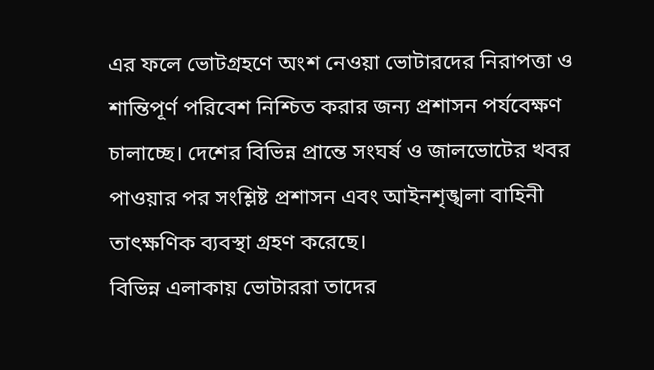এর ফলে ভোটগ্রহণে অংশ নেওয়া ভোটারদের নিরাপত্তা ও শান্তিপূর্ণ পরিবেশ নিশ্চিত করার জন্য প্রশাসন পর্যবেক্ষণ চালাচ্ছে। দেশের বিভিন্ন প্রান্তে সংঘর্ষ ও জালভোটের খবর পাওয়ার পর সংশ্লিষ্ট প্রশাসন এবং আইনশৃঙ্খলা বাহিনী তাৎক্ষণিক ব্যবস্থা গ্রহণ করেছে।
বিভিন্ন এলাকায় ভোটাররা তাদের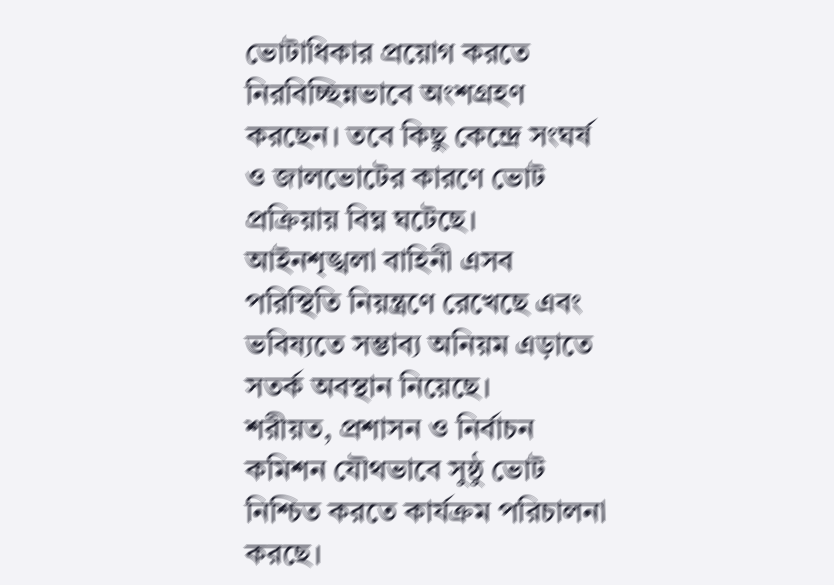ভোটাধিকার প্রয়োগ করতে নিরবিচ্ছিন্নভাবে অংশগ্রহণ করছেন। তবে কিছু কেন্দ্রে সংঘর্ষ ও জালভোটের কারণে ভোট প্রক্রিয়ায় বিঘ্ন ঘটেছে। আইনশৃঙ্খলা বাহিনী এসব পরিস্থিতি নিয়ন্ত্রণে রেখেছে এবং ভবিষ্যতে সম্ভাব্য অনিয়ম এড়াতে সতর্ক অবস্থান নিয়েছে।
শরীয়ত, প্রশাসন ও নির্বাচন কমিশন যৌথভাবে সুষ্ঠু ভোট নিশ্চিত করতে কার্যক্রম পরিচালনা করছে।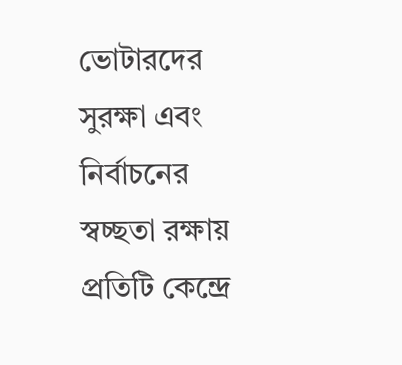ভোটারদের সুরক্ষা এবং নির্বাচনের স্বচ্ছতা রক্ষায় প্রতিটি কেন্দ্রে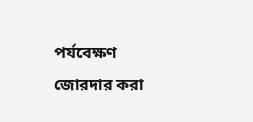পর্যবেক্ষণ জোরদার করা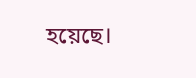হয়েছে।